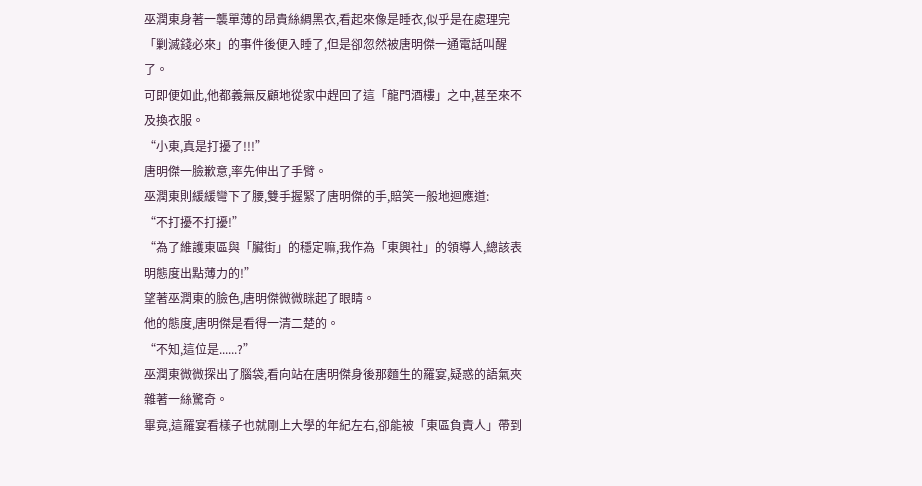巫潤東身著一襲單薄的昂貴絲綢黑衣,看起來像是睡衣,似乎是在處理完「剿滅錢必來」的事件後便入睡了,但是卻忽然被唐明傑一通電話叫醒了。
可即便如此,他都義無反顧地從家中趕回了這「龍門酒樓」之中,甚至來不及換衣服。
“小東,真是打擾了!!!”
唐明傑一臉歉意,率先伸出了手臂。
巫潤東則緩緩彎下了腰,雙手握緊了唐明傑的手,賠笑一般地迴應道:
“不打擾不打擾!”
“為了維護東區與「臟街」的穩定嘛,我作為「東興社」的領導人,總該表明態度出點薄力的!”
望著巫潤東的臉色,唐明傑微微眯起了眼睛。
他的態度,唐明傑是看得一清二楚的。
“不知,這位是......?”
巫潤東微微探出了腦袋,看向站在唐明傑身後那麵生的羅宴,疑惑的語氣夾雜著一絲驚奇。
畢竟,這羅宴看樣子也就剛上大學的年紀左右,卻能被「東區負責人」帶到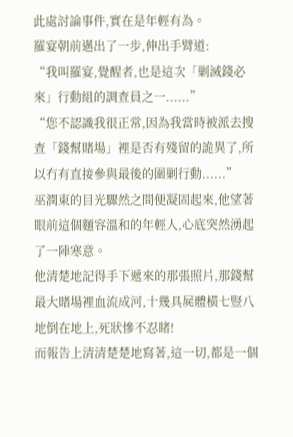此處討論事件,實在是年輕有為。
羅宴朝前邁出了一步,伸出手臂道:
“我叫羅宴,覺醒者,也是這次「剿滅錢必來」行動組的調查員之一......”
“您不認識我很正常,因為我當時被派去搜查「錢幫賭場」裡是否有殘留的詭異了,所以冇有直接參與最後的圍剿行動......”
巫潤東的目光驟然之間便凝固起來,他望著眼前這個麵容溫和的年輕人,心底突然湧起了一陣寒意。
他清楚地記得手下遞來的那張照片,那錢幫最大賭場裡血流成河,十幾具屍體橫七豎八地倒在地上,死狀慘不忍睹!
而報告上清清楚楚地寫著,這一切,都是一個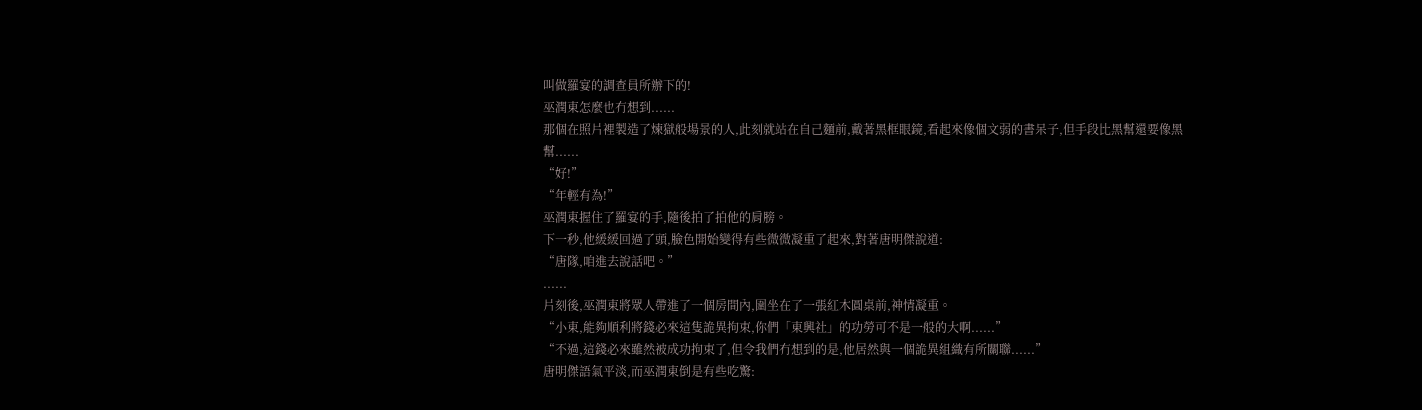叫做羅宴的調查員所辦下的!
巫潤東怎麼也冇想到......
那個在照片裡製造了煉獄般場景的人,此刻就站在自己麵前,戴著黑框眼鏡,看起來像個文弱的書呆子,但手段比黑幫還要像黑幫......
“好!”
“年輕有為!”
巫潤東握住了羅宴的手,隨後拍了拍他的肩膀。
下一秒,他緩緩回過了頭,臉色開始變得有些微微凝重了起來,對著唐明傑說道:
“唐隊,咱進去說話吧。”
......
片刻後,巫潤東將眾人帶進了一個房間內,圍坐在了一張紅木圓桌前,神情凝重。
“小東,能夠順利將錢必來這隻詭異拘束,你們「東興社」的功勞可不是一般的大啊......”
“不過,這錢必來雖然被成功拘束了,但令我們冇想到的是,他居然與一個詭異組織有所關聯......”
唐明傑語氣平淡,而巫潤東倒是有些吃驚: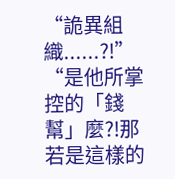“詭異組織......?!”
“是他所掌控的「錢幫」麼?!那若是這樣的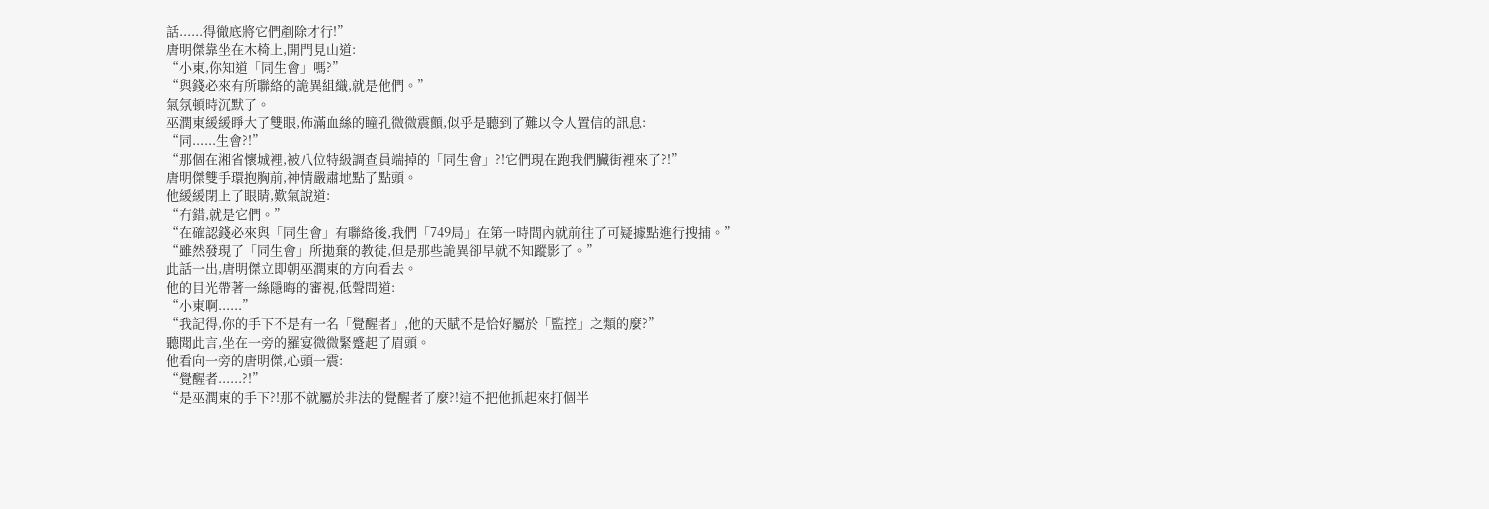話......得徹底將它們剷除才行!”
唐明傑靠坐在木椅上,開門見山道:
“小東,你知道「同生會」嗎?”
“與錢必來有所聯絡的詭異組織,就是他們。”
氣氛頓時沉默了。
巫潤東緩緩睜大了雙眼,佈滿血絲的瞳孔微微震顫,似乎是聽到了難以令人置信的訊息:
“同......生會?!”
“那個在湘省懷城裡,被八位特級調查員端掉的「同生會」?!它們現在跑我們臟街裡來了?!”
唐明傑雙手環抱胸前,神情嚴肅地點了點頭。
他緩緩閉上了眼睛,歎氣說道:
“冇錯,就是它們。”
“在確認錢必來與「同生會」有聯絡後,我們「749局」在第一時間內就前往了可疑據點進行搜捕。”
“雖然發現了「同生會」所拋棄的教徒,但是那些詭異卻早就不知蹤影了。”
此話一出,唐明傑立即朝巫潤東的方向看去。
他的目光帶著一絲隱晦的審視,低聲問道:
“小東啊......”
“我記得,你的手下不是有一名「覺醒者」,他的天賦不是恰好屬於「監控」之類的麼?”
聽聞此言,坐在一旁的羅宴微微緊蹙起了眉頭。
他看向一旁的唐明傑,心頭一震:
“覺醒者......?!”
“是巫潤東的手下?!那不就屬於非法的覺醒者了麼?!這不把他抓起來打個半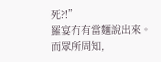死?!”
羅宴冇有當麵說出來。
而眾所周知,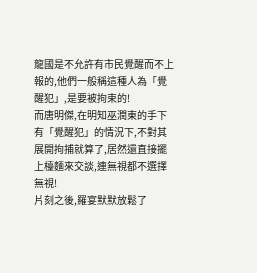龍國是不允許有市民覺醒而不上報的,他們一般稱這種人為「覺醒犯」,是要被拘束的!
而唐明傑,在明知巫潤東的手下有「覺醒犯」的情況下,不對其展開拘捕就算了,居然還直接擺上檯麵來交談,連無視都不選擇無視!
片刻之後,羅宴默默放鬆了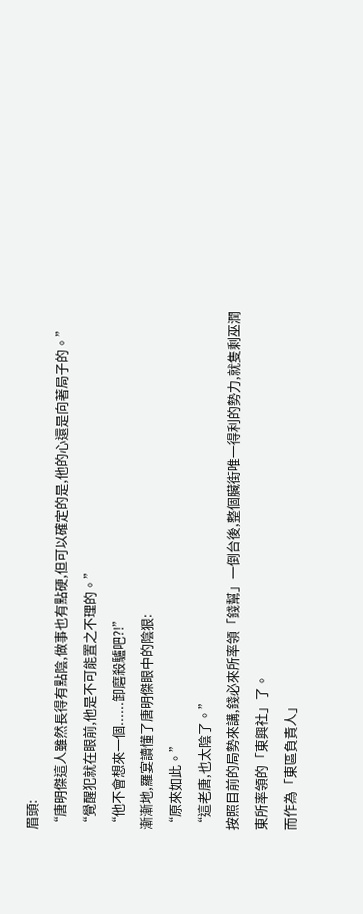眉頭:
“唐明傑這人雖然長得有點陰,做事也有點硬,但可以確定的是,他的心還是向著局子的。”
“覺醒犯就在眼前,他是不可能置之不理的。”
“他不會想來一個......卸磨殺驢吧?!”
漸漸地,羅宴讀懂了唐明傑眼中的陰狠:
“原來如此。”
“這老唐,也太陰了。”
按照目前的局勢來講,錢必來所率領「錢幫」一倒台後,整個臟街唯一得利的勢力,就隻剩巫潤東所率領的「東興社」了。
而作為「東區負責人」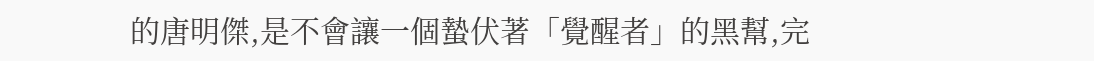的唐明傑,是不會讓一個蟄伏著「覺醒者」的黑幫,完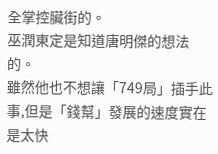全掌控臟街的。
巫潤東定是知道唐明傑的想法的。
雖然他也不想讓「749局」插手此事,但是「錢幫」發展的速度實在是太快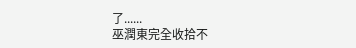了......
巫潤東完全收拾不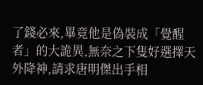了錢必來,畢竟他是偽裝成「覺醒者」的大詭異,無奈之下隻好選擇天外降神,請求唐明傑出手相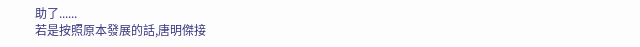助了......
若是按照原本發展的話,唐明傑接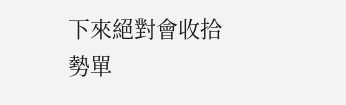下來絕對會收拾勢單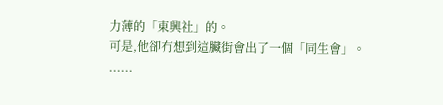力薄的「東興社」的。
可是,他卻冇想到這臟街會出了一個「同生會」。
......